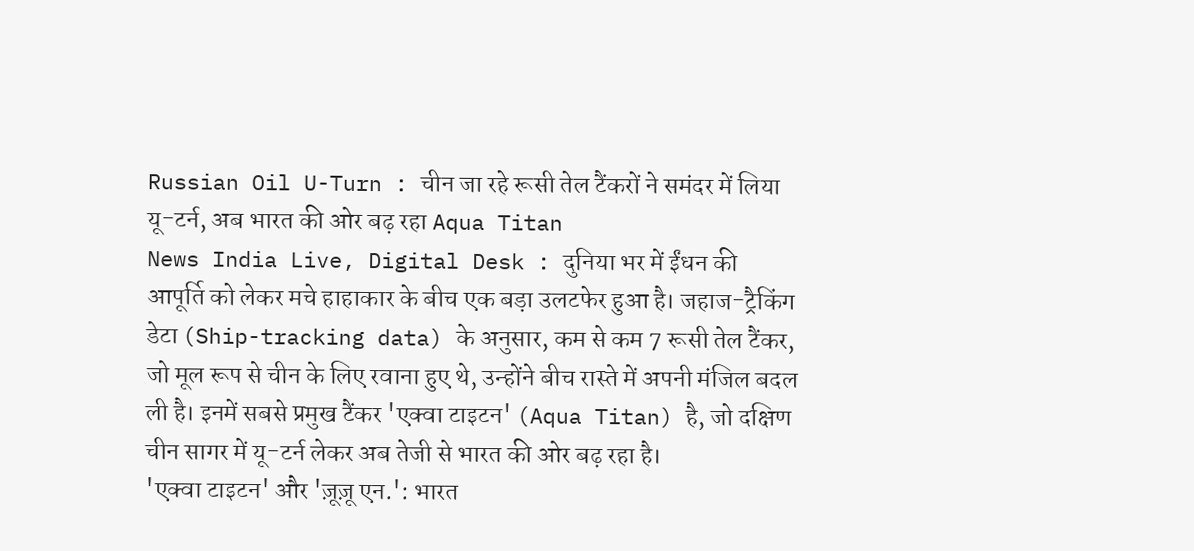Russian Oil U-Turn : चीन जा रहे रूसी तेल टैंकरों ने समंदर में लिया यू-टर्न, अब भारत की ओर बढ़ रहा Aqua Titan
News India Live, Digital Desk : दुनिया भर में ईंधन की आपूर्ति को लेकर मचे हाहाकार के बीच एक बड़ा उलटफेर हुआ है। जहाज-ट्रैकिंग डेटा (Ship-tracking data) के अनुसार, कम से कम 7 रूसी तेल टैंकर, जो मूल रूप से चीन के लिए रवाना हुए थे, उन्होंने बीच रास्ते में अपनी मंजिल बदल ली है। इनमें सबसे प्रमुख टैंकर 'एक्वा टाइटन' (Aqua Titan) है, जो दक्षिण चीन सागर में यू-टर्न लेकर अब तेजी से भारत की ओर बढ़ रहा है।
'एक्वा टाइटन' और 'ज़ूज़ू एन.': भारत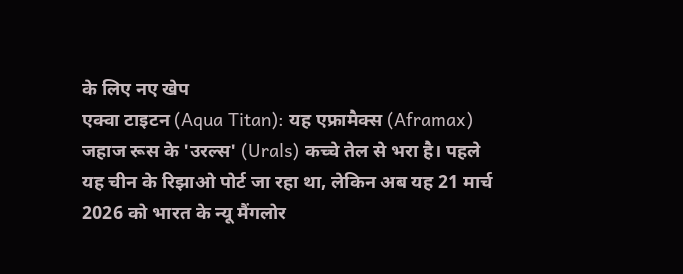के लिए नए खेप
एक्वा टाइटन (Aqua Titan): यह एफ्रामैक्स (Aframax) जहाज रूस के 'उरल्स' (Urals) कच्चे तेल से भरा है। पहले यह चीन के रिझाओ पोर्ट जा रहा था, लेकिन अब यह 21 मार्च 2026 को भारत के न्यू मैंगलोर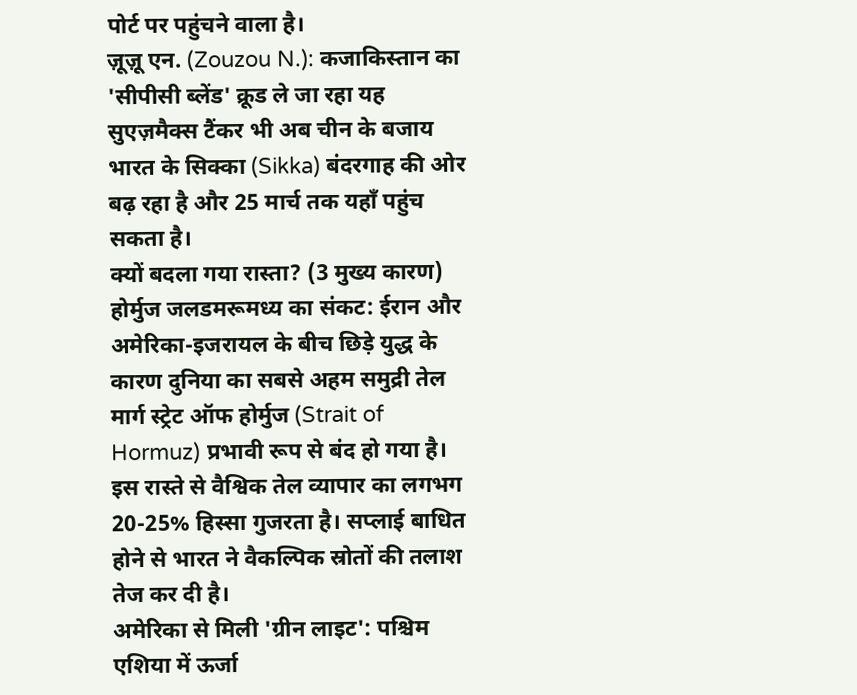पोर्ट पर पहुंचने वाला है।
ज़ूज़ू एन. (Zouzou N.): कजाकिस्तान का 'सीपीसी ब्लेंड' क्रूड ले जा रहा यह सुएज़मैक्स टैंकर भी अब चीन के बजाय भारत के सिक्का (Sikka) बंदरगाह की ओर बढ़ रहा है और 25 मार्च तक यहाँ पहुंच सकता है।
क्यों बदला गया रास्ता? (3 मुख्य कारण)
होर्मुज जलडमरूमध्य का संकट: ईरान और अमेरिका-इजरायल के बीच छिड़े युद्ध के कारण दुनिया का सबसे अहम समुद्री तेल मार्ग स्ट्रेट ऑफ होर्मुज (Strait of Hormuz) प्रभावी रूप से बंद हो गया है। इस रास्ते से वैश्विक तेल व्यापार का लगभग 20-25% हिस्सा गुजरता है। सप्लाई बाधित होने से भारत ने वैकल्पिक स्रोतों की तलाश तेज कर दी है।
अमेरिका से मिली 'ग्रीन लाइट': पश्चिम एशिया में ऊर्जा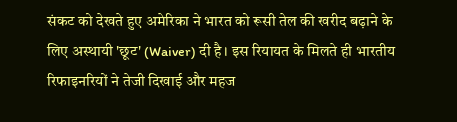संकट को देखते हुए अमेरिका ने भारत को रूसी तेल की खरीद बढ़ाने के लिए अस्थायी 'छूट' (Waiver) दी है। इस रियायत के मिलते ही भारतीय रिफाइनरियों ने तेजी दिखाई और महज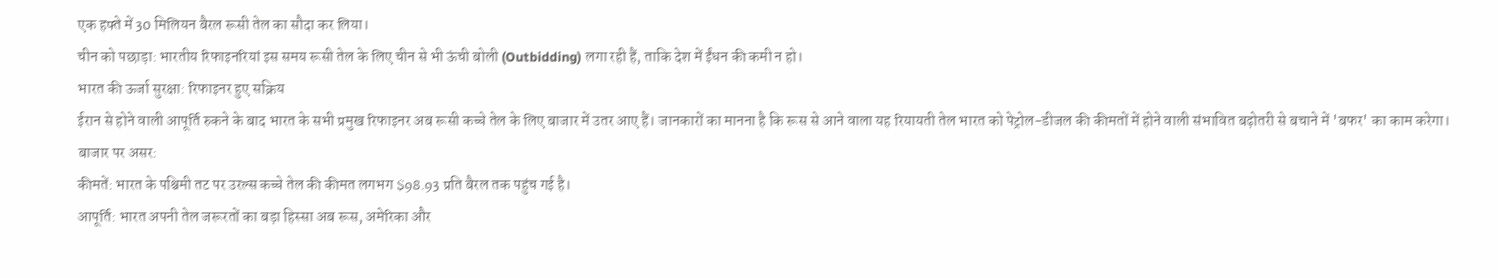एक हफ्ते में 30 मिलियन बैरल रूसी तेल का सौदा कर लिया।
चीन को पछाड़ा: भारतीय रिफाइनरियां इस समय रूसी तेल के लिए चीन से भी ऊंची बोली (Outbidding) लगा रही हैं, ताकि देश में ईंधन की कमी न हो।
भारत की ऊर्जा सुरक्षा: रिफाइनर हुए सक्रिय
ईरान से होने वाली आपूर्ति रुकने के बाद भारत के सभी प्रमुख रिफाइनर अब रूसी कच्चे तेल के लिए बाजार में उतर आए हैं। जानकारों का मानना है कि रूस से आने वाला यह रियायती तेल भारत को पेट्रोल-डीजल की कीमतों में होने वाली संभावित बढ़ोतरी से बचाने में 'बफर' का काम करेगा।
बाजार पर असर:
कीमतें: भारत के पश्चिमी तट पर उरल्स कच्चे तेल की कीमत लगभग $98.93 प्रति बैरल तक पहुंच गई है।
आपूर्ति: भारत अपनी तेल जरूरतों का बड़ा हिस्सा अब रूस, अमेरिका और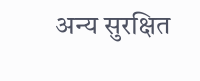अन्य सुरक्षित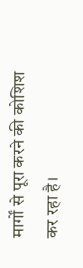मार्गों से पूरा करने की कोशिश कर रहा है।